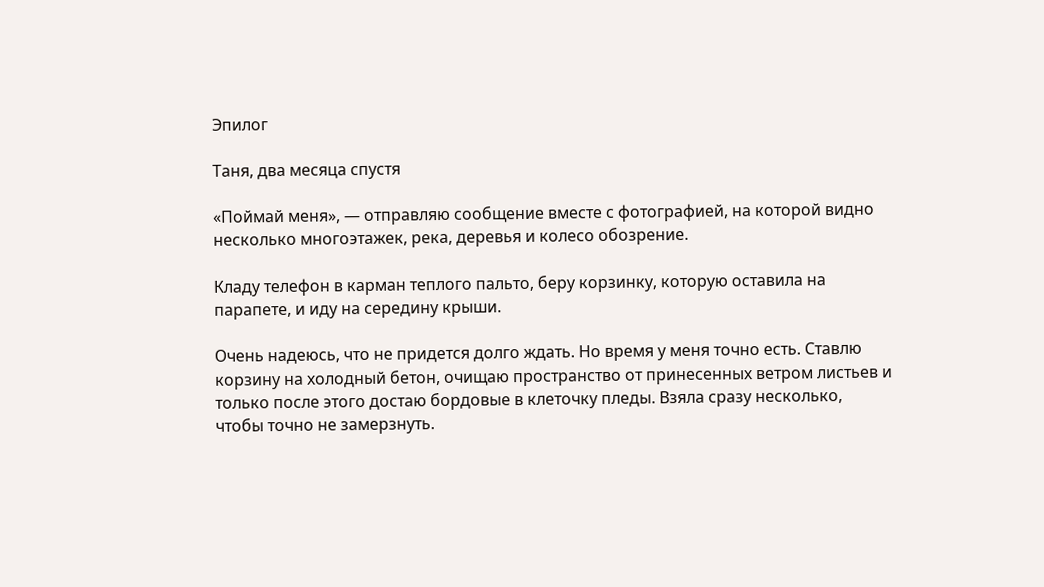Эпилог

Таня, два месяца спустя

«Поймай меня», — отправляю сообщение вместе с фотографией, на которой видно несколько многоэтажек, река, деревья и колесо обозрение.

Кладу телефон в карман теплого пальто, беру корзинку, которую оставила на парапете, и иду на середину крыши.

Очень надеюсь, что не придется долго ждать. Но время у меня точно есть. Ставлю корзину на холодный бетон, очищаю пространство от принесенных ветром листьев и только после этого достаю бордовые в клеточку пледы. Взяла сразу несколько, чтобы точно не замерзнуть.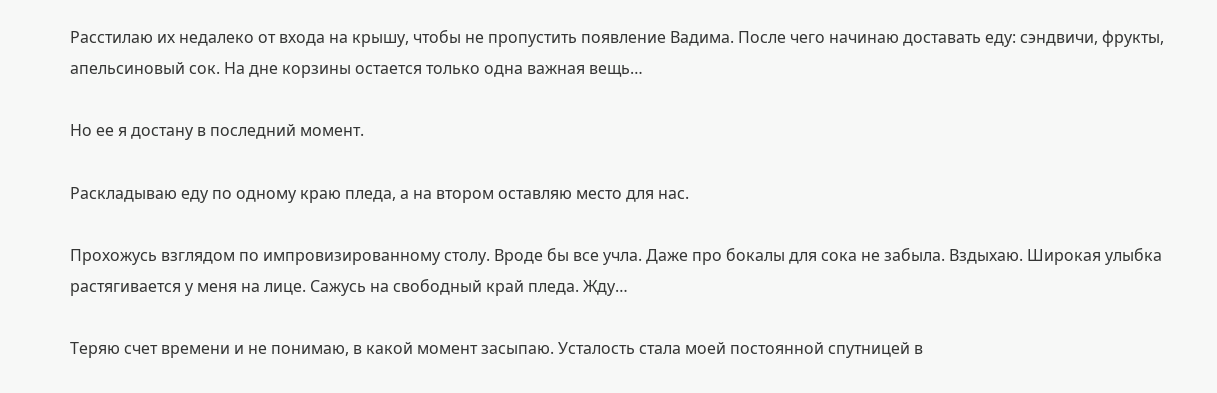Расстилаю их недалеко от входа на крышу, чтобы не пропустить появление Вадима. После чего начинаю доставать еду: сэндвичи, фрукты, апельсиновый сок. На дне корзины остается только одна важная вещь…

Но ее я достану в последний момент.

Раскладываю еду по одному краю пледа, а на втором оставляю место для нас.

Прохожусь взглядом по импровизированному столу. Вроде бы все учла. Даже про бокалы для сока не забыла. Вздыхаю. Широкая улыбка растягивается у меня на лице. Сажусь на свободный край пледа. Жду…

Теряю счет времени и не понимаю, в какой момент засыпаю. Усталость стала моей постоянной спутницей в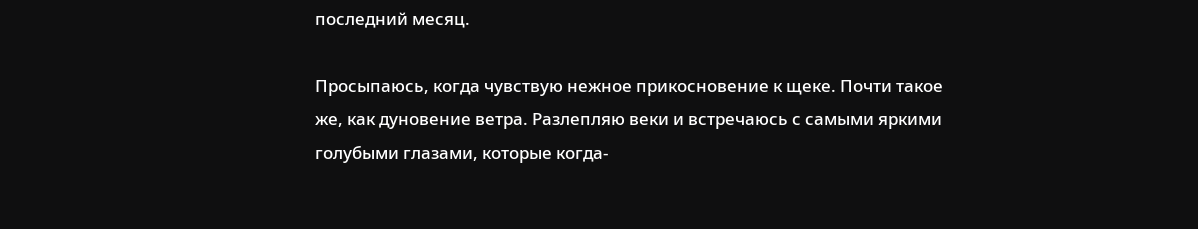последний месяц.

Просыпаюсь, когда чувствую нежное прикосновение к щеке. Почти такое же, как дуновение ветра. Разлепляю веки и встречаюсь с самыми яркими голубыми глазами, которые когда-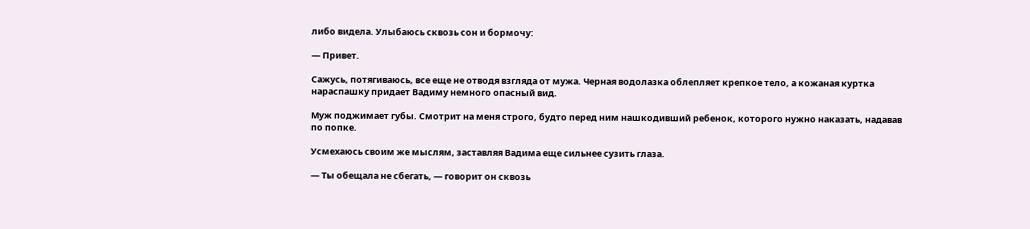либо видела. Улыбаюсь сквозь сон и бормочу:

— Привет.

Сажусь, потягиваюсь, все еще не отводя взгляда от мужа. Черная водолазка облепляет крепкое тело, а кожаная куртка нараспашку придает Вадиму немного опасный вид.

Муж поджимает губы. Смотрит на меня строго, будто перед ним нашкодивший ребенок, которого нужно наказать, надавав по попке.

Усмехаюсь своим же мыслям, заставляя Вадима еще сильнее сузить глаза.

— Ты обещала не сбегать, — говорит он сквозь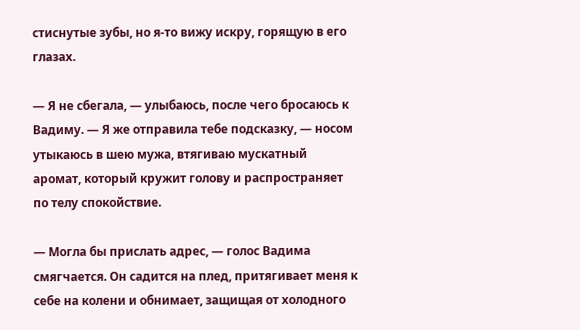стиснутые зубы, но я-то вижу искру, горящую в его глазах.

— Я не сбегала, — улыбаюсь, после чего бросаюсь к Вадиму. — Я же отправила тебе подсказку, — носом утыкаюсь в шею мужа, втягиваю мускатный аромат, который кружит голову и распространяет по телу спокойствие.

— Могла бы прислать адрес, — голос Вадима смягчается. Он садится на плед, притягивает меня к себе на колени и обнимает, защищая от холодного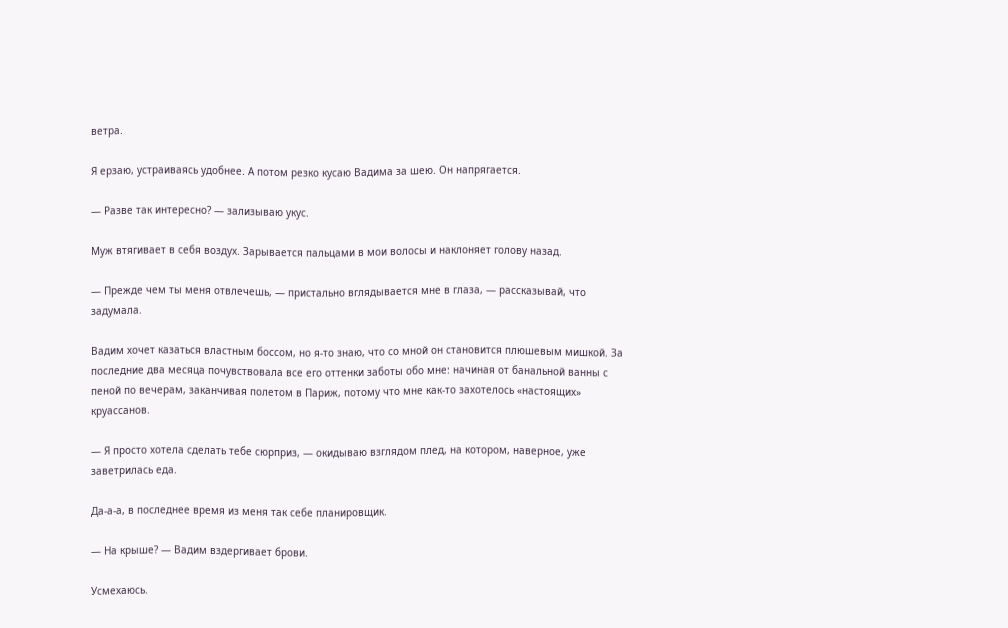ветра.

Я ерзаю, устраиваясь удобнее. А потом резко кусаю Вадима за шею. Он напрягается.

— Разве так интересно? — зализываю укус.

Муж втягивает в себя воздух. Зарывается пальцами в мои волосы и наклоняет голову назад.

— Прежде чем ты меня отвлечешь, — пристально вглядывается мне в глаза, — рассказывай, что задумала.

Вадим хочет казаться властным боссом, но я-то знаю, что со мной он становится плюшевым мишкой. За последние два месяца почувствовала все его оттенки заботы обо мне: начиная от банальной ванны с пеной по вечерам, заканчивая полетом в Париж, потому что мне как-то захотелось «настоящих» круассанов.

— Я просто хотела сделать тебе сюрприз, — окидываю взглядом плед, на котором, наверное, уже заветрилась еда.

Да-а-а, в последнее время из меня так себе планировщик.

— На крыше? — Вадим вздергивает брови.

Усмехаюсь.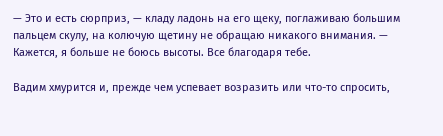— Это и есть сюрприз, — кладу ладонь на его щеку, поглаживаю большим пальцем скулу, на колючую щетину не обращаю никакого внимания. — Кажется, я больше не боюсь высоты. Все благодаря тебе.

Вадим хмурится и, прежде чем успевает возразить или что-то спросить,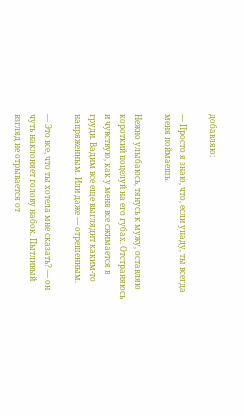добавляю:

— Просто я знаю, что, если упаду, ты всегда меня поймаешь.

Нежно улыбаюсь, тянусь к мужу, оставляю короткий поцелуй на его губах. Отстраняюсь и чувствую, как у меня все сжимается в груди. Вадим все еще выглядит каким-то напряженным. Или даже — отрешенным.

— Это все, что ты хотела мне сказать? — он чуть наклоняет голову набок. Пытливый взгляд не отрывается от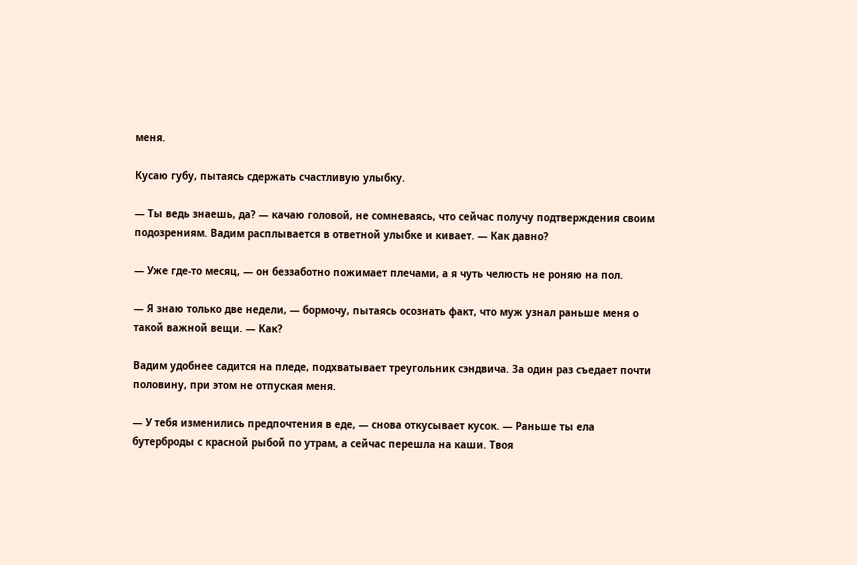меня.

Кусаю губу, пытаясь сдержать счастливую улыбку.

— Ты ведь знаешь, да? — качаю головой, не сомневаясь, что сейчас получу подтверждения своим подозрениям. Вадим расплывается в ответной улыбке и кивает. — Как давно?

— Уже где-то месяц, — он беззаботно пожимает плечами, а я чуть челюсть не роняю на пол.

— Я знаю только две недели, — бормочу, пытаясь осознать факт, что муж узнал раньше меня о такой важной вещи. — Как?

Вадим удобнее садится на пледе, подхватывает треугольник сэндвича. За один раз съедает почти половину, при этом не отпуская меня.

— У тебя изменились предпочтения в еде, — снова откусывает кусок. — Раньше ты ела бутерброды с красной рыбой по утрам, а сейчас перешла на каши. Твоя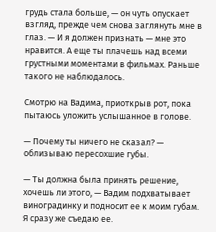грудь стала больше, — он чуть опускает взгляд, прежде чем снова заглянуть мне в глаз. — И я должен признать — мне это нравится. А еще ты плачешь над всеми грустными моментами в фильмах. Раньше такого не наблюдалось.

Смотрю на Вадима, приоткрыв рот, пока пытаюсь уложить услышанное в голове.

— Почему ты ничего не сказал? — облизываю пересохшие губы.

— Ты должна была принять решение, хочешь ли этого, — Вадим подхватывает виноградинку и подносит ее к моим губам. Я сразу же съедаю ее.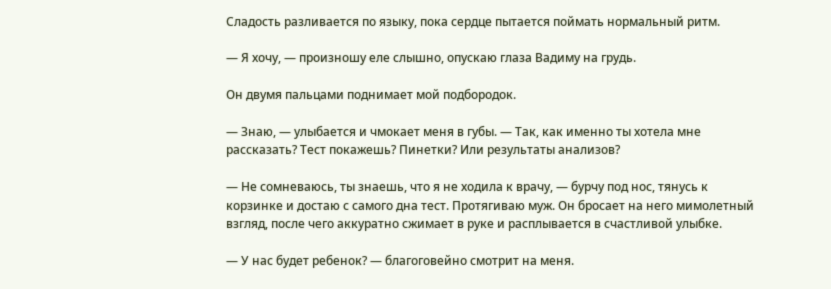Сладость разливается по языку, пока сердце пытается поймать нормальный ритм.

— Я хочу, — произношу еле слышно, опускаю глаза Вадиму на грудь.

Он двумя пальцами поднимает мой подбородок.

— Знаю, — улыбается и чмокает меня в губы. — Так, как именно ты хотела мне рассказать? Тест покажешь? Пинетки? Или результаты анализов?

— Не сомневаюсь, ты знаешь, что я не ходила к врачу, — бурчу под нос, тянусь к корзинке и достаю с самого дна тест. Протягиваю муж. Он бросает на него мимолетный взгляд, после чего аккуратно сжимает в руке и расплывается в счастливой улыбке.

— У нас будет ребенок? — благоговейно смотрит на меня.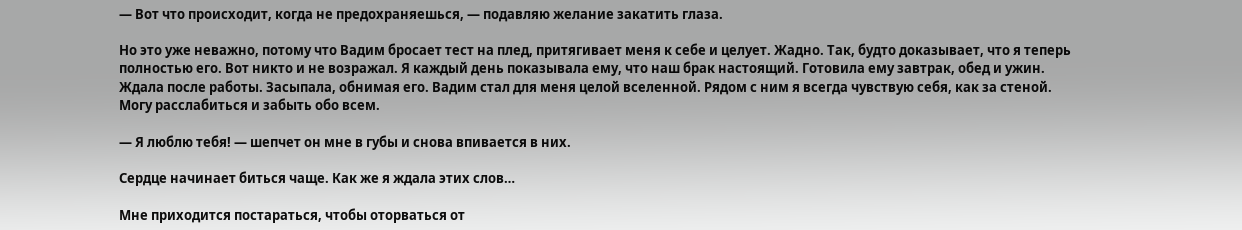— Вот что происходит, когда не предохраняешься, — подавляю желание закатить глаза.

Но это уже неважно, потому что Вадим бросает тест на плед, притягивает меня к себе и целует. Жадно. Так, будто доказывает, что я теперь полностью его. Вот никто и не возражал. Я каждый день показывала ему, что наш брак настоящий. Готовила ему завтрак, обед и ужин. Ждала после работы. Засыпала, обнимая его. Вадим стал для меня целой вселенной. Рядом с ним я всегда чувствую себя, как за стеной. Могу расслабиться и забыть обо всем.

— Я люблю тебя! — шепчет он мне в губы и снова впивается в них.

Сердце начинает биться чаще. Как же я ждала этих слов…

Мне приходится постараться, чтобы оторваться от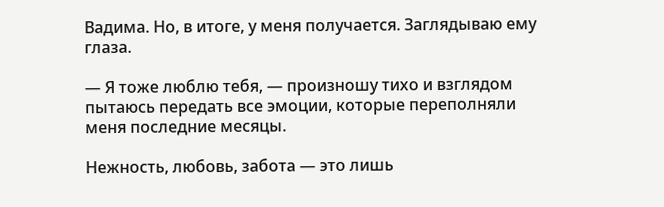Вадима. Но, в итоге, у меня получается. Заглядываю ему глаза.

— Я тоже люблю тебя, — произношу тихо и взглядом пытаюсь передать все эмоции, которые переполняли меня последние месяцы.

Нежность, любовь, забота — это лишь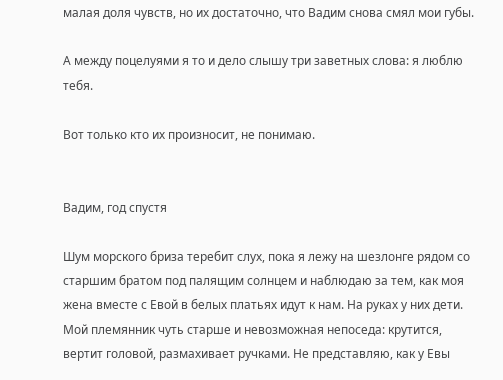малая доля чувств, но их достаточно, что Вадим снова смял мои губы.

А между поцелуями я то и дело слышу три заветных слова: я люблю тебя.

Вот только кто их произносит, не понимаю.


Вадим, год спустя

Шум морского бриза теребит слух, пока я лежу на шезлонге рядом со старшим братом под палящим солнцем и наблюдаю за тем, как моя жена вместе с Евой в белых платьях идут к нам. На руках у них дети. Мой племянник чуть старше и невозможная непоседа: крутится, вертит головой, размахивает ручками. Не представляю, как у Евы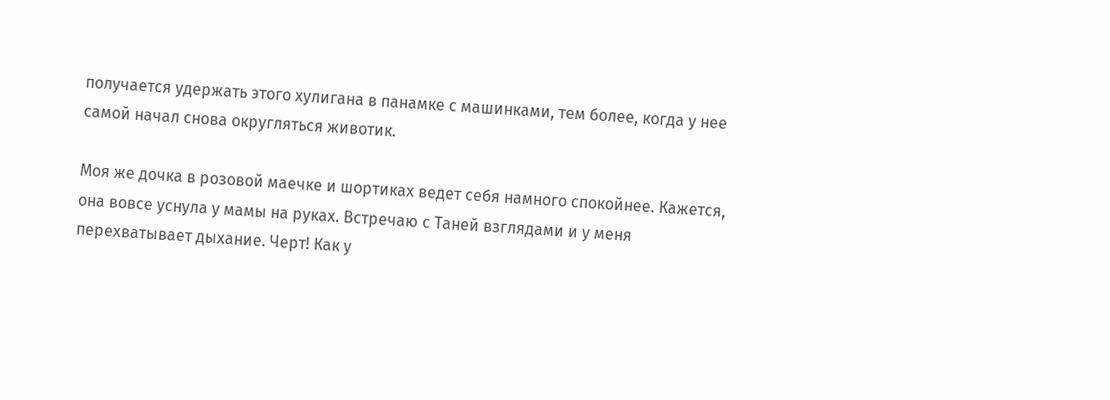получается удержать этого хулигана в панамке с машинками, тем более, когда у нее самой начал снова округляться животик.

Моя же дочка в розовой маечке и шортиках ведет себя намного спокойнее. Кажется, она вовсе уснула у мамы на руках. Встречаю с Таней взглядами и у меня перехватывает дыхание. Черт! Как у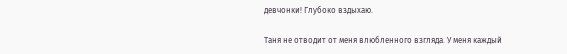девчонки! Глубоко вздыхаю.

Таня не отводит от меня влюбленного взгляда. У меня каждый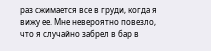раз сжимается все в груди, когда я вижу ее. Мне невероятно повезло, что я случайно забрел в бар в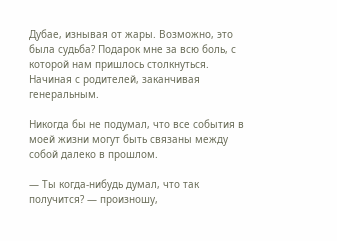Дубае, изнывая от жары. Возможно, это была судьба? Подарок мне за всю боль, с которой нам пришлось столкнуться. Начиная с родителей, заканчивая генеральным.

Никогда бы не подумал, что все события в моей жизни могут быть связаны между собой далеко в прошлом.

— Ты когда-нибудь думал, что так получится? — произношу,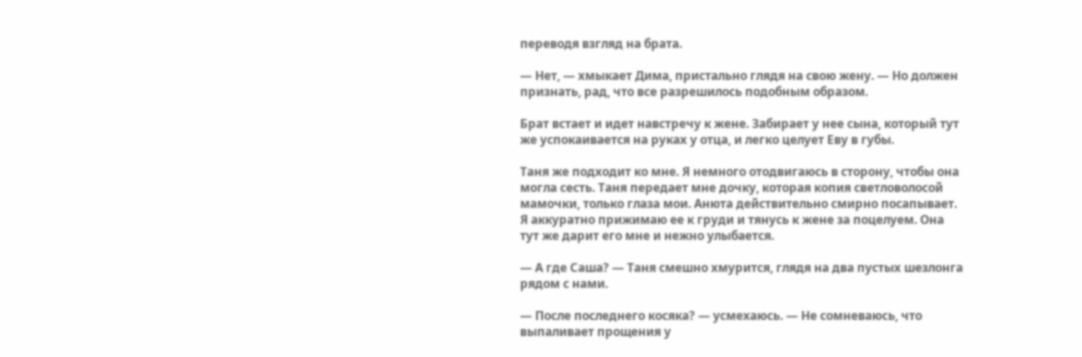переводя взгляд на брата.

— Нет, — хмыкает Дима, пристально глядя на свою жену. — Но должен признать, рад, что все разрешилось подобным образом.

Брат встает и идет навстречу к жене. Забирает у нее сына, который тут же успокаивается на руках у отца, и легко целует Еву в губы.

Таня же подходит ко мне. Я немного отодвигаюсь в сторону, чтобы она могла сесть. Таня передает мне дочку, которая копия светловолосой мамочки, только глаза мои. Анюта действительно смирно посапывает. Я аккуратно прижимаю ее к груди и тянусь к жене за поцелуем. Она тут же дарит его мне и нежно улыбается.

— А где Саша? — Таня смешно хмурится, глядя на два пустых шезлонга рядом с нами.

— После последнего косяка? — усмехаюсь. — Не сомневаюсь, что выпаливает прощения у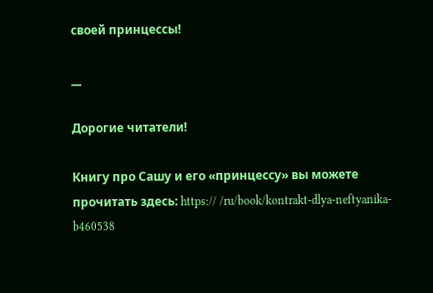своей принцессы!

__

Дорогие читатели!

Книгу про Сашу и его «принцессу» вы можете прочитать здесь: https:// /ru/book/kontrakt-dlya-neftyanika-b460538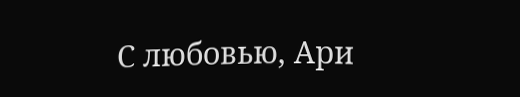С любовью, Ари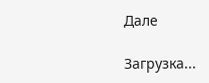Дале

Загрузка...